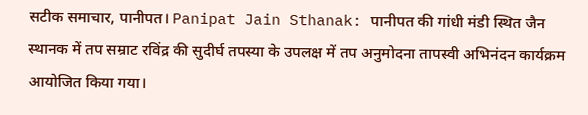सटीक समाचार, पानीपत। Panipat Jain Sthanak: पानीपत की गांधी मंडी स्थित जैन स्थानक में तप सम्राट रविंद्र की सुदीर्घ तपस्या के उपलक्ष में तप अनुमोदना तापस्वी अभिनंदन कार्यक्रम आयोजित किया गया।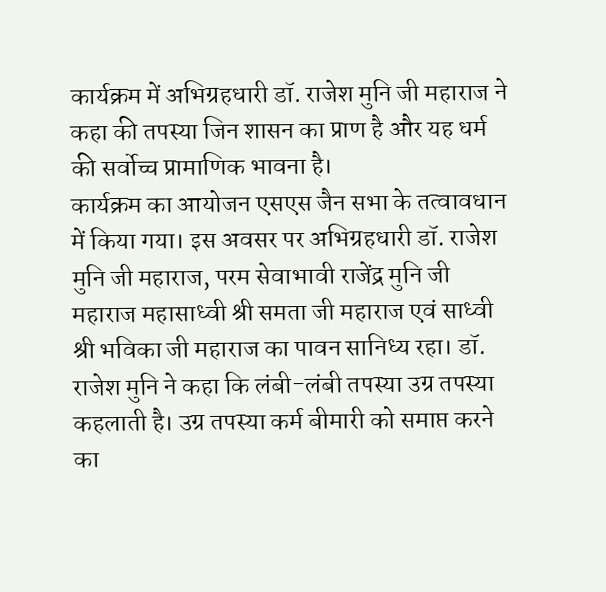कार्यक्रम में अभिग्रहधारी डॉ. राजेश मुनि जी महाराज ने कहा की तपस्या जिन शासन का प्राण है और यह धर्म की सर्वोच्च प्रामाणिक भावना है।
कार्यक्रम का आयोजन एसएस जैन सभा के तत्वावधान में किया गया। इस अवसर पर अभिग्रहधारी डॉ. राजेश मुनि जी महाराज, परम सेवाभावी राजेंद्र मुनि जी महाराज महासाध्वी श्री समता जी महाराज एवं साध्वी श्री भविका जी महाराज का पावन सानिध्य रहा। डॉ. राजेश मुनि ने कहा कि लंबी-लंबी तपस्या उग्र तपस्या कहलाती है। उग्र तपस्या कर्म बीमारी को समाप्त करने का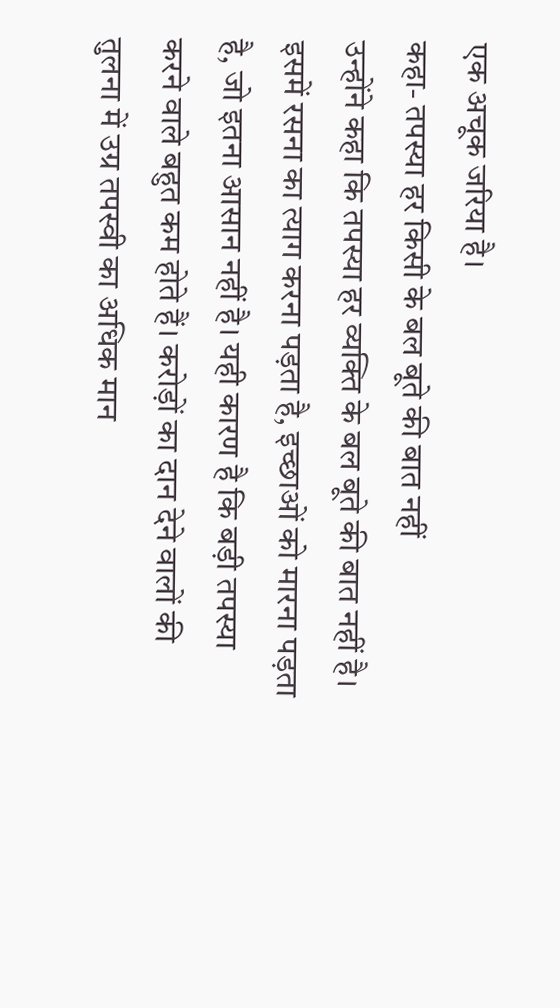एक अचूक जरिया है।
कहा- तपस्या हर किसी के बल बूते की बात नहीं
उन्होंने कहा कि तपस्या हर व्यक्ति के बल बूते की बात नहीं है। इसमें रसना का त्याग करना पड़ता है, इच्छाओं को मारना पड़ता है, जो इतना आसान नहीं है। यही कारण है कि बड़ी तपस्या करने वाले बहुत कम होते हैं। करोड़ों का दान देने वालों की तुलना में उग्र तपस्वी का अधिक मान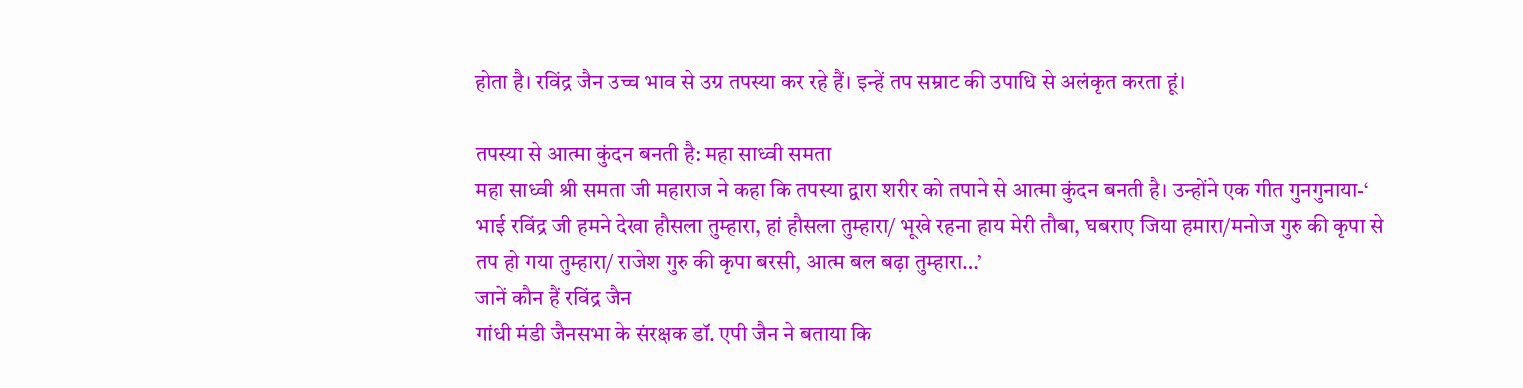होता है। रविंद्र जैन उच्च भाव से उग्र तपस्या कर रहे हैं। इन्हें तप सम्राट की उपाधि से अलंकृत करता हूं।

तपस्या से आत्मा कुंदन बनती है: महा साध्वी समता
महा साध्वी श्री समता जी महाराज ने कहा कि तपस्या द्वारा शरीर को तपाने से आत्मा कुंदन बनती है। उन्होंने एक गीत गुनगुनाया-‘ भाई रविंद्र जी हमने देखा हौसला तुम्हारा, हां हौसला तुम्हारा/ भूखे रहना हाय मेरी तौबा, घबराए जिया हमारा/मनोज गुरु की कृपा से तप हो गया तुम्हारा/ राजेश गुरु की कृपा बरसी, आत्म बल बढ़ा तुम्हारा…’
जानें कौन हैं रविंद्र जैन
गांधी मंडी जैनसभा के संरक्षक डॉ. एपी जैन ने बताया कि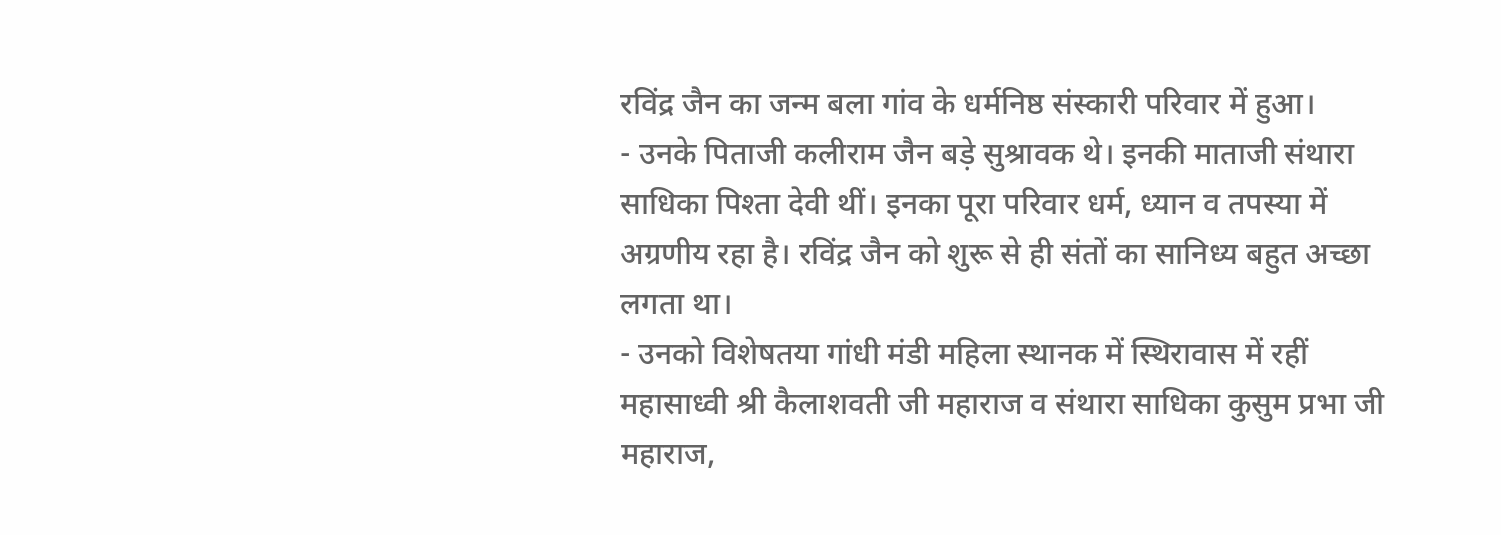रविंद्र जैन का जन्म बला गांव के धर्मनिष्ठ संस्कारी परिवार में हुआ।
- उनके पिताजी कलीराम जैन बड़े सुश्रावक थे। इनकी माताजी संथारा साधिका पिश्ता देवी थीं। इनका पूरा परिवार धर्म, ध्यान व तपस्या में अग्रणीय रहा है। रविंद्र जैन को शुरू से ही संतों का सानिध्य बहुत अच्छा लगता था।
- उनको विशेषतया गांधी मंडी महिला स्थानक में स्थिरावास में रहीं महासाध्वी श्री कैलाशवती जी महाराज व संथारा साधिका कुसुम प्रभा जी महाराज,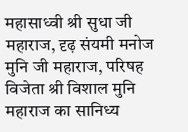महासाध्वी श्री सुधा जी महाराज, दृढ़ संयमी मनोज मुनि जी महाराज, परिषह विजेता श्री विशाल मुनि महाराज का सानिध्य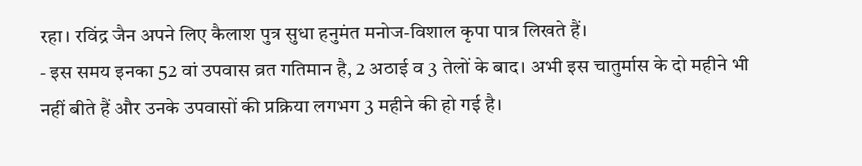रहा। रविंद्र जैन अपने लिए कैलाश पुत्र सुधा हनुमंत मनोज-विशाल कृपा पात्र लिखते हैं।
- इस समय इनका 52 वां उपवास व्रत गतिमान है, 2 अठाई व 3 तेलों के बाद। अभी इस चातुर्मास के दो महीने भी नहीं बीते हैं और उनके उपवासों की प्रक्रिया लगभग 3 महीने की हो गई है।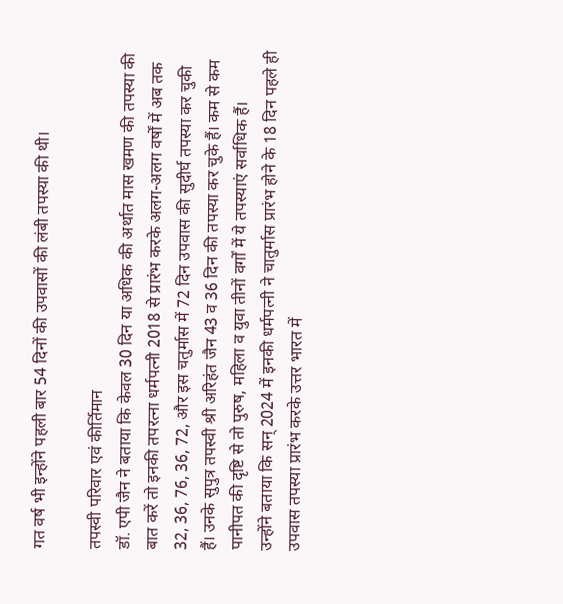गत वर्ष भी इन्होंने पहली बार 54 दिनों की उपवासों की लंबी तपस्या की थी।

तपस्वी परिवार एवं कीर्तिमान
डॉ. एपी जैन ने बताया कि केवल 30 दिन या अधिक की अर्थात मास खमण की तपस्या की बात करें तो इनकी तपरत्ना धर्मपत्नी 2018 से प्रारंभ करके अलग-अलग वर्षों में अब तक 32, 36, 76, 36, 72, और इस चतुर्मास में 72 दिन उपवास की सुदीर्घ तपस्या कर चुकी हैं। उनके सुपुत्र तपस्वी श्री अरिहंत जैन 43 व 36 दिन की तपस्या कर चुके हैं। कम से कम पानीपत की दृष्टि से तो पुरुष, महिला व युवा तीनों वर्गों में ये तपस्याएं सर्वाधिक हैं।
उन्होंने बताया कि सन् 2024 में इनकी धर्मपत्नी ने चातुर्मास प्रारंभ होने के 18 दिन पहले ही उपवास तपस्या प्रारंभ करके उत्तर भारत में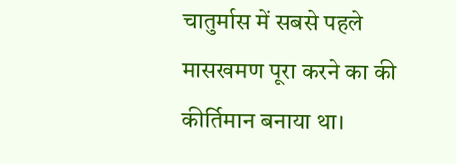चातुर्मास में सबसे पहले मासखमण पूरा करने का की कीर्तिमान बनाया था।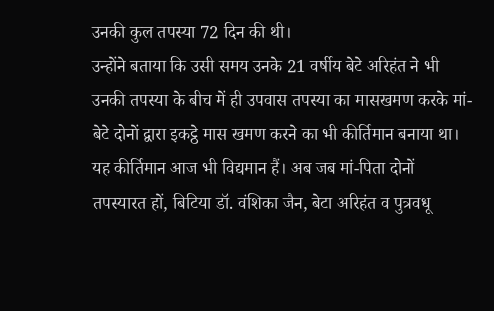उनकी कुल तपस्या 72 दिन की थी।
उन्होंने बताया कि उसी समय उनके 21 वर्षीय बेटे अरिहंत ने भी उनकी तपस्या के बीच में ही उपवास तपस्या का मासखमण करके मां-बेटे दोनों द्वारा इकट्ठे मास खमण करने का भी कीर्तिमान बनाया था। यह कीर्तिमान आज भी विद्यमान हैं। अब जब मां-पिता दोनों तपस्यारत हों, बिटिया डॉ. वंशिका जैन, बेटा अरिहंत व पुत्रवधू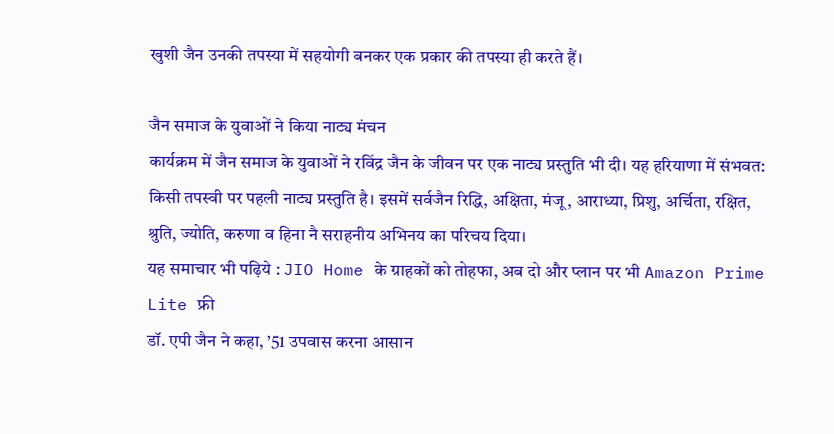खुशी जैन उनकी तपस्या में सहयोगी बनकर एक प्रकार की तपस्या ही करते हैं।

जैन समाज के युवाओं ने किया नाट्य मंचन
कार्यक्रम में जैन समाज के युवाओं ने रविंद्र जैन के जीवन पर एक नाट्य प्रस्तुति भी दी। यह हरियाणा में संभवत: किसी तपस्वी पर पहली नाट्य प्रस्तुति है। इसमें सर्वजैन रिद्धि, अक्षिता, मंजू, आराध्या, प्रिशु, अर्चिता, रक्षित, श्रुति, ज्योति, करुणा व हिना नै सराहनीय अभिनय का परिचय दिया।
यह समाचार भी पढ़िये : JIO Home के ग्राहकों को तोहफा, अब दो और प्लान पर भी Amazon Prime Lite फ्री
डॉ. एपी जैन ने कहा, ’51 उपवास करना आसान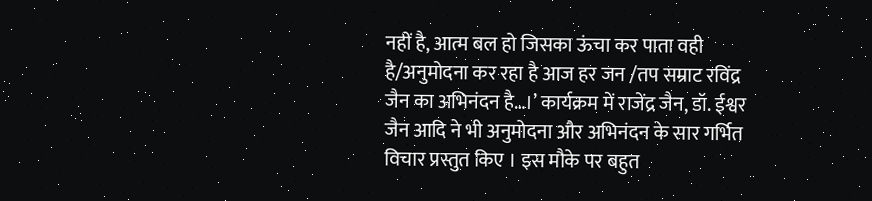नहीं है, आत्म बल हो जिसका ऊंचा कर पाता वही है/अनुमोदना कर रहा है आज हर जन /तप सम्राट रविंद्र जैन का अभिनंदन है…।’ कार्यक्रम में राजेंद्र जैन, डॉ. ईश्वर जैन आदि ने भी अनुमोदना और अभिनंदन के सार गर्भित विचार प्रस्तुत किए । इस मौके पर बहुत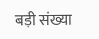बड़ी संख्या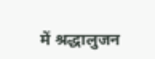में श्रद्धालुजन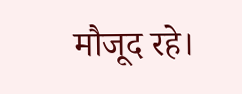मौजूद रहे।